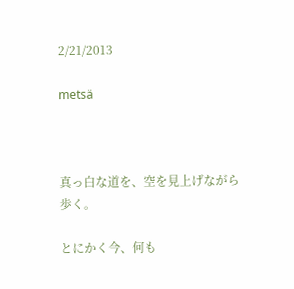2/21/2013

metsä



真っ白な道を、空を見上げながら歩く。

とにかく今、何も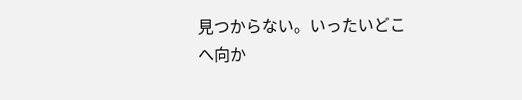見つからない。いったいどこへ向か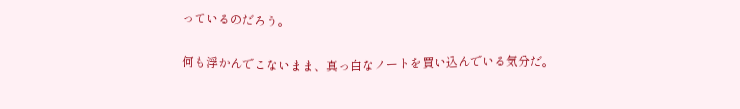っているのだろう。

何も浮かんでこないまま、真っ白なノートを買い込んでいる気分だ。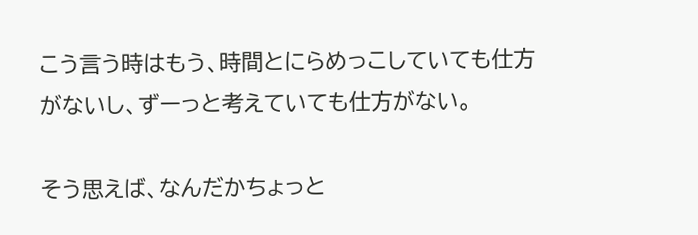こう言う時はもう、時間とにらめっこしていても仕方がないし、ずーっと考えていても仕方がない。

そう思えば、なんだかちょっと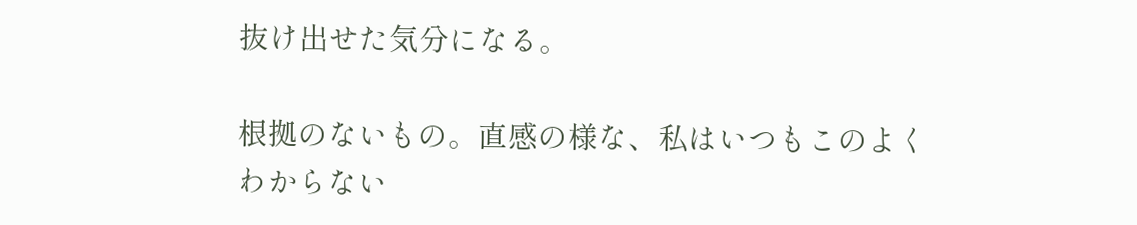抜け出せた気分になる。

根拠のないもの。直感の様な、私はいつもこのよくわからない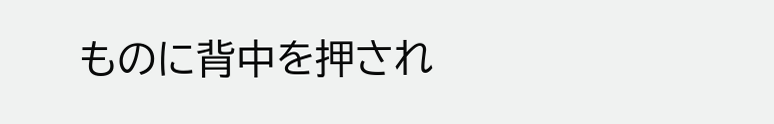ものに背中を押され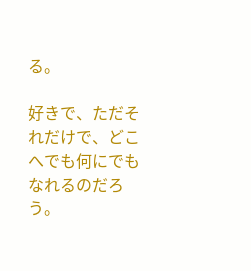る。

好きで、ただそれだけで、どこへでも何にでもなれるのだろう。